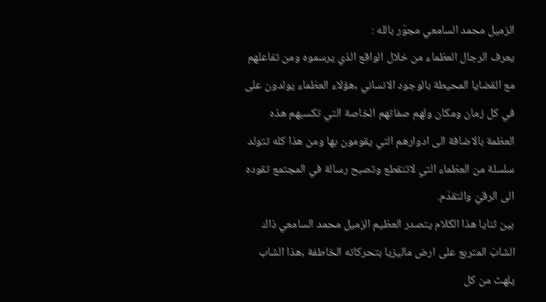الزميل محمد السامعي مجوّر بالله :
يعرف الرجال العظماء من خلال الواقع الذي يرسموه ومن تفاعلهم مع القضايا المحيطة بالوجود الانساني ,هؤلاء العظماء يولدون على في كل زمان ومكان ولهم صفاتهم الخاصة التي تكسبهم هذه العظمة بالاضافة الى ادوارهم التي يقومون بها ومن هذا كله تتولد سلسلة من العظماء التي لاتنقطع وتصبح رسالة في المجتمع تقوده الى الرقيّ والتقدّم.
بين ثنايا هذا الكلام يتصدر العظيم الزميل محمد السامعي ذاك الشابّ المتربع على ارض ماليزيا بتحركاته الخاطفة ,هذا الشاب يلهث من كل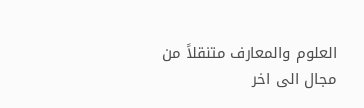العلوم والمعارف متنقلاً من مجال الى اخر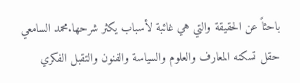باحثاً عن الحقيقة والتي هي غائبة لأسباب يكثر شرحها.محمد السامعي حقل تسكنه المعارف والعلوم والسياسة والفنون والتقبل الفكري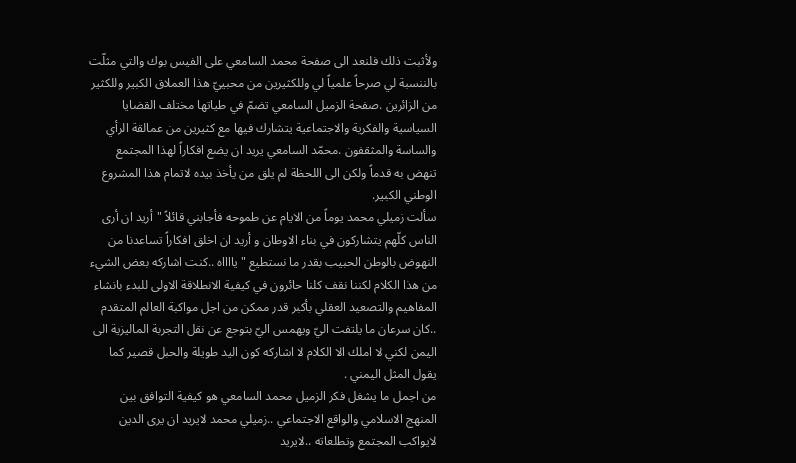ولأثبت ذلك فلنعد الى صفحة محمد السامعي على الفيس بوك والتي مثلّت بالننسبة لي صرحاً علمياً لي وللكثيرين من محبييّ هذا العملاق الكبير وللكثير من الزائرين .صفحة الزميل السامعي تضمّ في طياتها مختلف القضايا السياسية والفكرية والاجتماعية يتشارك فيها مع كثيرين من عمالقة الرأي والساسة والمثقفون .محمّد السامعي يريد ان يضع افكاراً لهذا المجتمع تنهض به قدماً ولكن الى اللحظة لم يلق من يأخذ بيده لاتمام هذا المشروع الوطني الكبير.
سألت زميلي محمد يوماً من الايام عن طموحه فأجابني قائلاً "أريد ان أرى الناس كلّهم يتشاركون في بناء الاوطان و أريد ان اخلق افكاراً تساعدنا من النهوض بالوطن الحبيب بقدر ما نستطيع " يااااه ..كنت اشاركه بعض الشيء من هذا الكلام لكننا نقف كلنا حائرون في كيفية الانطلاقة الاولى للبدء بانشاء المفاهيم والتصعيد العقلي بأكبر قدر ممكن من اجل مواكبة العالم المتقدم ..كان سرعان ما يلتفت اليّ ويهمس اليّ بتوجع عن نقل التجربة الماليزية الى اليمن لكني لا املك الا الكلام لا اشاركه كون اليد طويلة والحبل قصير كما يقول المثل اليمني .
من اجمل ما يشغل فكر الزميل محمد السامعي هو كيفية التوافق بين المنهج الاسلامي والواقع الاجتماعي ..زميلي محمد لايريد ان يرى الدين لايواكب المجتمع وتطلعاته ..لايريد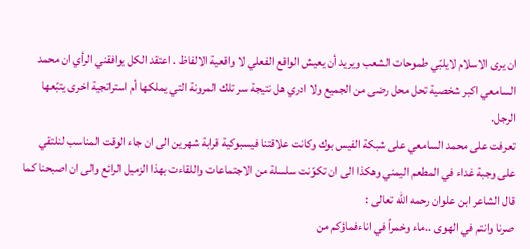ان يرى الاسلام لايلبّي طموحات الشعب ويريد أن يعيش الواقع الفعلي لا واقعية الالفاظ . اعتقد الكل يوافقني الرأي ان محمد السامعي اكبر شخصية تحل محل رضى من الجميع ولا ادري هل نتيجة سر تلك المرونة التي يملكها أم استراتجية اخرى يتبّعها الرجل.
تعرفت على محمد السامعي على شبكة الفيس بوك وكانت علاقتنا فيسبوكية قرابة شهرين الى ان جاء الوقت المناسب لنلتقي على وجبة غداء في المطعم اليمني وهكذا الى ان تكوّنت سلسلة من الاجتماعات واللقاءت بهذا الزميل الرائع والى ان اصبحنا كما قال الشاعر ابن علوان رحمه الله تعالى :
صرنا وانتم في الهوى ..ماء وخمراً في اناءفماؤكم من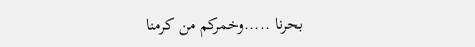بحرنا .....وخمركم من كرمنا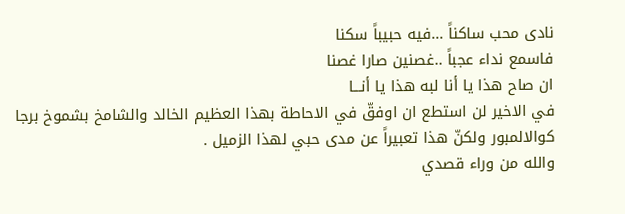نادى محب ساكناً ...فيه حبيباً سكنا
فاسمع نداء عجباً ..غصنين صارا غصنا
ان صاح هذا يا أنا لبه هذا يا أنـــا
في الاخير لن استطع ان اوفقّ في الاحاطة بهذا العظيم الخالد والشامخ بشموخ برجا كوالالمبور ولكنّ هذا تعبيراً عن مدى حبي لهذا الزميل .
والله من وراء قصدي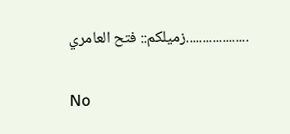...................زميلكم:: فتح العامري

No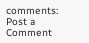comments:
Post a Comment